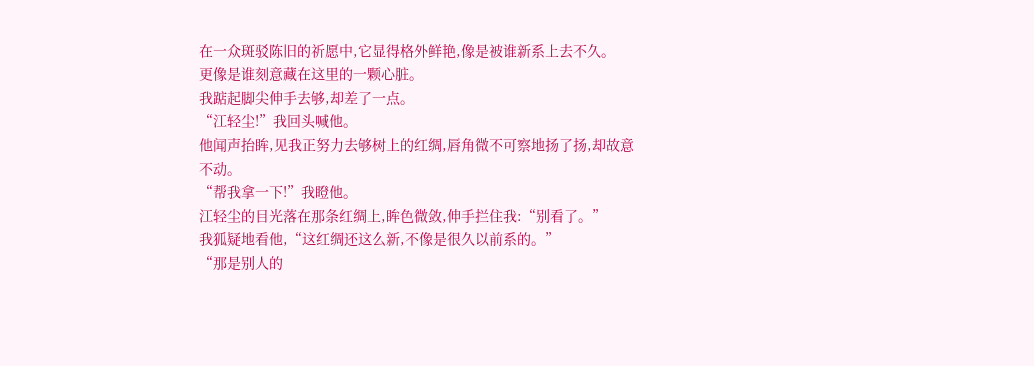在一众斑驳陈旧的祈愿中,它显得格外鲜艳,像是被谁新系上去不久。
更像是谁刻意藏在这里的一颗心脏。
我踮起脚尖伸手去够,却差了一点。
“江轻尘!”我回头喊他。
他闻声抬眸,见我正努力去够树上的红绸,唇角微不可察地扬了扬,却故意不动。
“帮我拿一下!”我瞪他。
江轻尘的目光落在那条红绸上,眸色微敛,伸手拦住我:“别看了。”
我狐疑地看他,“这红绸还这么新,不像是很久以前系的。”
“那是别人的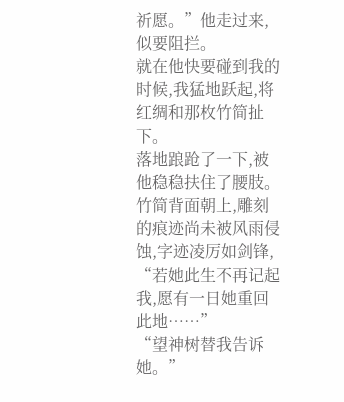祈愿。”他走过来,似要阻拦。
就在他快要碰到我的时候,我猛地跃起,将红绸和那枚竹简扯下。
落地踉跄了一下,被他稳稳扶住了腰肢。
竹简背面朝上,雕刻的痕迹尚未被风雨侵蚀,字迹凌厉如剑锋,
“若她此生不再记起我,愿有一日她重回此地……”
“望神树替我告诉她。”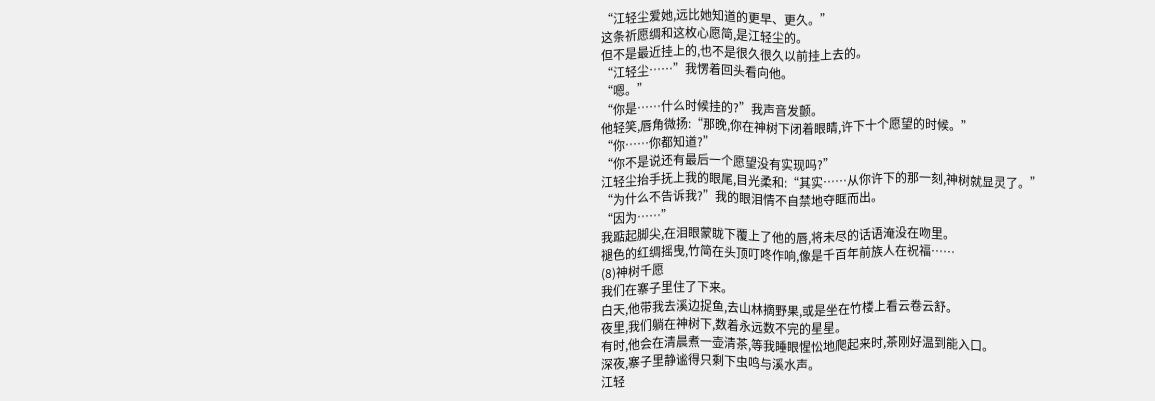“江轻尘爱她,远比她知道的更早、更久。”
这条祈愿绸和这枚心愿简,是江轻尘的。
但不是最近挂上的,也不是很久很久以前挂上去的。
“江轻尘……”我愣着回头看向他。
“嗯。”
“你是……什么时候挂的?”我声音发颤。
他轻笑,唇角微扬:“那晚,你在神树下闭着眼睛,许下十个愿望的时候。”
“你……你都知道?”
“你不是说还有最后一个愿望没有实现吗?”
江轻尘抬手抚上我的眼尾,目光柔和:“其实……从你许下的那一刻,神树就显灵了。”
“为什么不告诉我?”我的眼泪情不自禁地夺眶而出。
“因为……”
我踮起脚尖,在泪眼蒙眬下覆上了他的唇,将未尽的话语淹没在吻里。
褪色的红绸摇曳,竹简在头顶叮咚作响,像是千百年前族人在祝福……
(8)神树千愿
我们在寨子里住了下来。
白天,他带我去溪边捉鱼,去山林摘野果,或是坐在竹楼上看云卷云舒。
夜里,我们躺在神树下,数着永远数不完的星星。
有时,他会在清晨煮一壶清茶,等我睡眼惺忪地爬起来时,茶刚好温到能入口。
深夜,寨子里静谧得只剩下虫鸣与溪水声。
江轻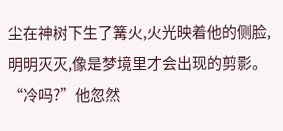尘在神树下生了篝火,火光映着他的侧脸,明明灭灭,像是梦境里才会出现的剪影。
“冷吗?”他忽然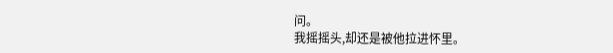问。
我摇摇头,却还是被他拉进怀里。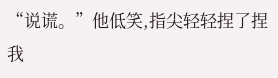“说谎。”他低笑,指尖轻轻捏了捏我